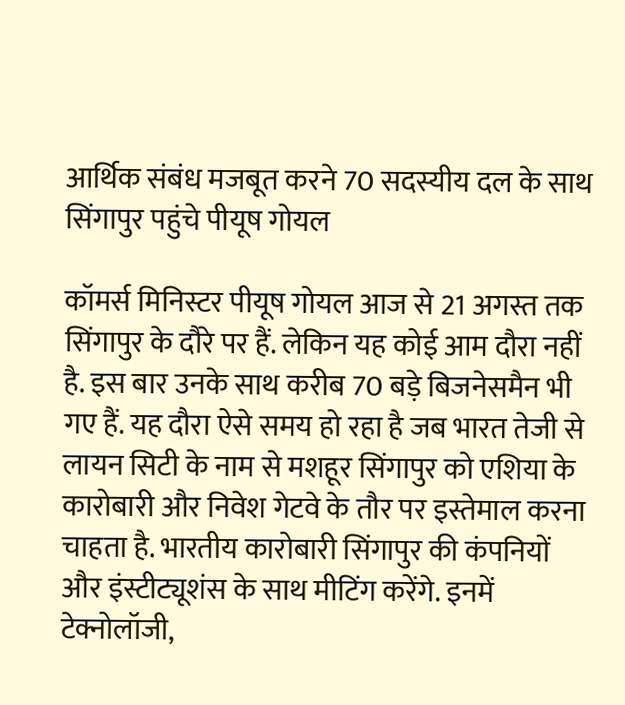आर्थिक संबंध मजबूत करने 70 सदस्यीय दल के साथ सिंगापुर पहुंचे पीयूष गोयल

कॉमर्स मिनिस्टर पीयूष गोयल आज से 21 अगस्त तक सिंगापुर के दौरे पर हैं. लेकिन यह कोई आम दौरा नहीं है. इस बार उनके साथ करीब 70 बड़े बिजनेसमैन भी गए हैं. यह दौरा ऐसे समय हो रहा है जब भारत तेजी से लायन सिटी के नाम से मशहूर सिंगापुर को एशिया के कारोबारी और निवेश गेटवे के तौर पर इस्तेमाल करना चाहता है. भारतीय कारोबारी सिंगापुर की कंपनियों और इंस्टीट्यूशंस के साथ मीटिंग करेंगे. इनमें टेक्नोलॉजी,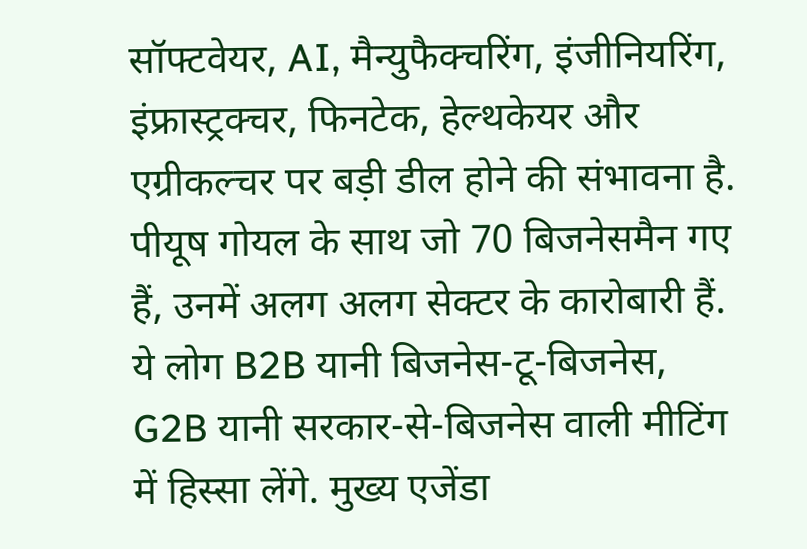सॉफ्टवेयर, AI, मैन्युफैक्चरिंग, इंजीनियरिंग, इंफ्रास्ट्रक्चर, फिनटेक, हेल्थकेयर और एग्रीकल्चर पर बड़ी डील होने की संभावना है.
पीयूष गोयल के साथ जो 70 बिजनेसमैन गए हैं, उनमें अलग अलग सेक्टर के कारोबारी हैं. ये लोग B2B यानी बिजनेस-टू-बिजनेस, G2B यानी सरकार-से-बिजनेस वाली मीटिंग में हिस्सा लेंगे. मुख्य एजेंडा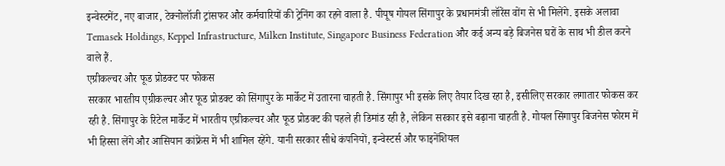इन्वेस्टमेंट, नए बाजार, टेक्नोलॉजी ट्रांसफर और कर्मचारियों की ट्रेनिंग का रहने वाला है. पीयूष गोयल सिंगापुर के प्रधानमंत्री लॉरेंस वोंग से भी मिलेंगे. इसके अलावा Temasek Holdings, Keppel Infrastructure, Milken Institute, Singapore Business Federation और कई अन्य बड़े बिजनेस घरों के साथ भी डील करने वाले हैं.
एग्रीकल्चर और फूड प्रोडक्ट पर फोकस
सरकार भारतीय एग्रीकल्चर और फूड प्रोडक्ट को सिंगापुर के मार्केट में उतारना चाहती है. सिंगापुर भी इसके लिए तैयार दिख रहा है, इसीलिए सरकार लगातार फोकस कर रही है. सिंगापुर के रिटेल मार्केट में भारतीय एग्रीकल्चर और फूड प्रोडक्ट की पहले ही डिमांड रही है, लेकिन सरकार इसे बढ़ाना चाहती है. गोयल सिंगापुर बिजनेस फोरम में भी हिस्सा लेंगे और आसियान कांफ्रेंस में भी शामिल रहेंगे. यानी सरकार सीधे कंपनियों, इन्वेस्टर्स और फाइनेंशियल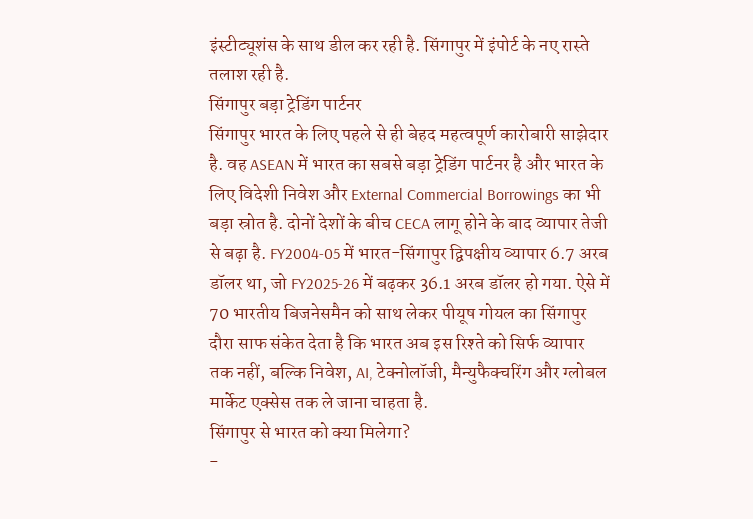इंस्टीट्यूशंस के साथ डील कर रही है. सिंगापुर में इंपोर्ट के नए रास्ते तलाश रही है.
सिंगापुर बड़ा ट्रेडिंग पार्टनर
सिंगापुर भारत के लिए पहले से ही बेहद महत्वपूर्ण कारोबारी साझेदार है. वह ASEAN में भारत का सबसे बड़ा ट्रेडिंग पार्टनर है और भारत के लिए विदेशी निवेश और External Commercial Borrowings का भी बड़ा स्रोत है. दोनों देशों के बीच CECA लागू होने के बाद व्यापार तेजी से बढ़ा है. FY2004-05 में भारत-सिंगापुर द्विपक्षीय व्यापार 6.7 अरब डॉलर था, जो FY2025-26 में बढ़कर 36.1 अरब डॉलर हो गया. ऐसे में 70 भारतीय बिजनेसमैन को साथ लेकर पीयूष गोयल का सिंगापुर दौरा साफ संकेत देता है कि भारत अब इस रिश्ते को सिर्फ व्यापार तक नहीं, बल्कि निवेश, AI, टेक्नोलॉजी, मैन्युफैक्चरिंग और ग्लोबल मार्केट एक्सेस तक ले जाना चाहता है.
सिंगापुर से भारत को क्या मिलेगा?
-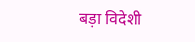बड़ा विदेशी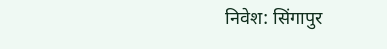निवेश: सिंगापुर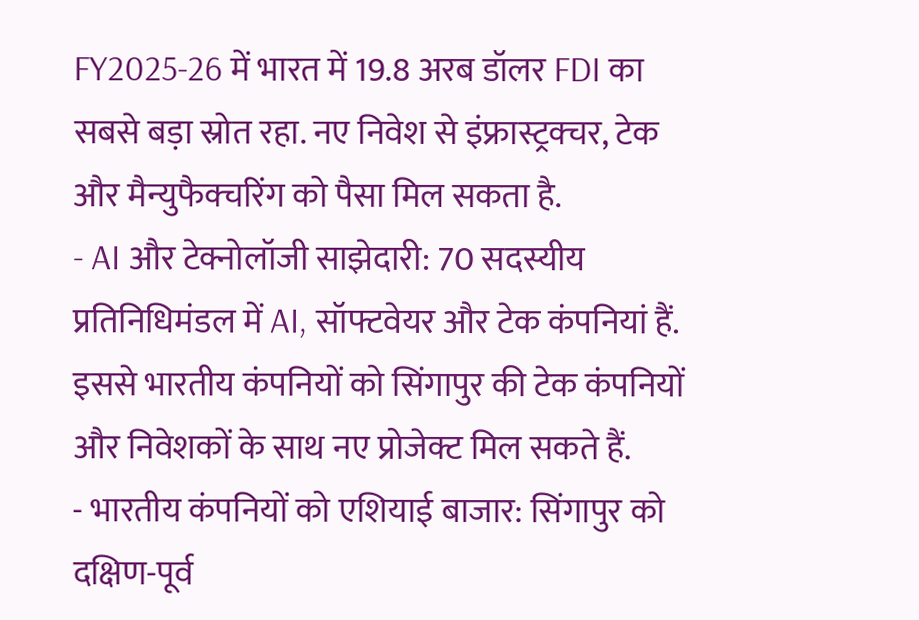FY2025-26 में भारत में 19.8 अरब डॉलर FDI का सबसे बड़ा स्रोत रहा. नए निवेश से इंफ्रास्ट्रक्चर, टेक और मैन्युफैक्चरिंग को पैसा मिल सकता है.
- AI और टेक्नोलॉजी साझेदारी: 70 सदस्यीय प्रतिनिधिमंडल में AI, सॉफ्टवेयर और टेक कंपनियां हैं. इससे भारतीय कंपनियों को सिंगापुर की टेक कंपनियों और निवेशकों के साथ नए प्रोजेक्ट मिल सकते हैं.
- भारतीय कंपनियों को एशियाई बाजार: सिंगापुर को दक्षिण-पूर्व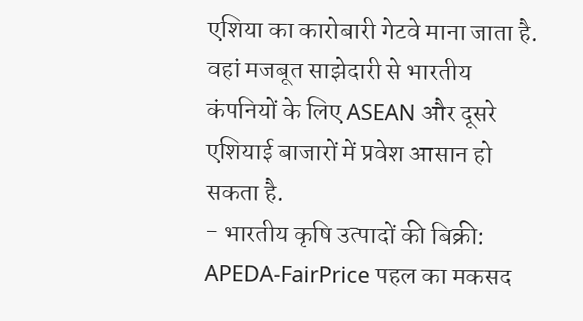एशिया का कारोबारी गेटवे माना जाता है. वहां मजबूत साझेदारी से भारतीय कंपनियों के लिए ASEAN और दूसरे एशियाई बाजारों में प्रवेश आसान हो सकता है.
- भारतीय कृषि उत्पादों की बिक्री: APEDA-FairPrice पहल का मकसद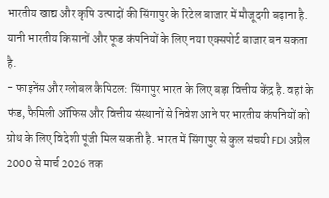भारतीय खाद्य और कृषि उत्पादों की सिंगापुर के रिटेल बाजार में मौजूदगी बढ़ाना है. यानी भारतीय किसानों और फूड कंपनियों के लिए नया एक्सपोर्ट बाजार बन सकता है.
- फाइनेंस और ग्लोबल कैपिटल: सिंगापुर भारत के लिए बड़ा वित्तीय केंद्र है. वहां के फंड, फैमिली ऑफिस और वित्तीय संस्थानों से निवेश आने पर भारतीय कंपनियों को ग्रोथ के लिए विदेशी पूंजी मिल सकती है. भारत में सिंगापुर से कुल संचयी FDI अप्रैल 2000 से मार्च 2026 तक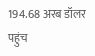194.68 अरब डॉलर पहुंच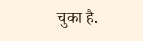चुका है.